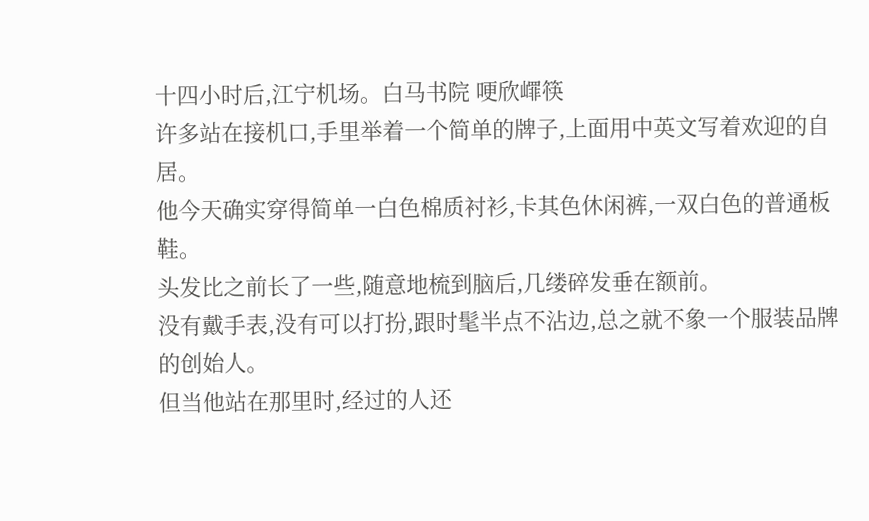十四小时后,江宁机场。白马书院 哽欣嶵筷
许多站在接机口,手里举着一个简单的牌子,上面用中英文写着欢迎的自居。
他今天确实穿得简单一白色棉质衬衫,卡其色休闲裤,一双白色的普通板鞋。
头发比之前长了一些,随意地梳到脑后,几缕碎发垂在额前。
没有戴手表,没有可以打扮,跟时髦半点不沾边,总之就不象一个服装品牌的创始人。
但当他站在那里时,经过的人还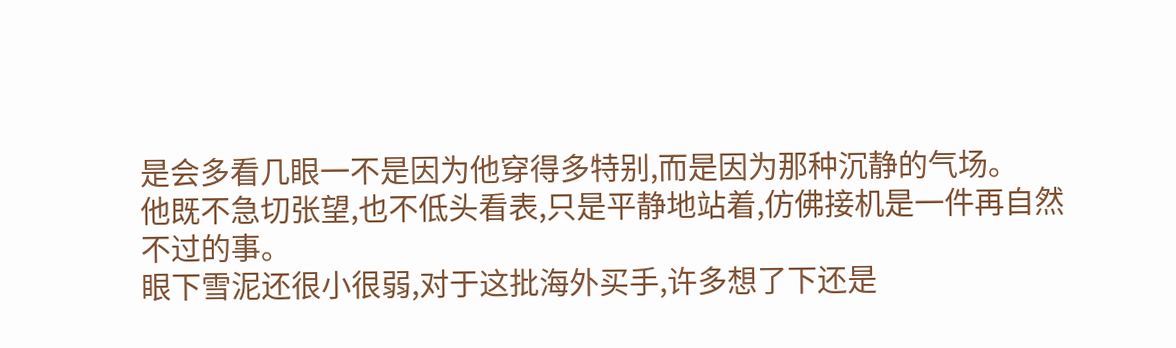是会多看几眼一不是因为他穿得多特别,而是因为那种沉静的气场。
他既不急切张望,也不低头看表,只是平静地站着,仿佛接机是一件再自然不过的事。
眼下雪泥还很小很弱,对于这批海外买手,许多想了下还是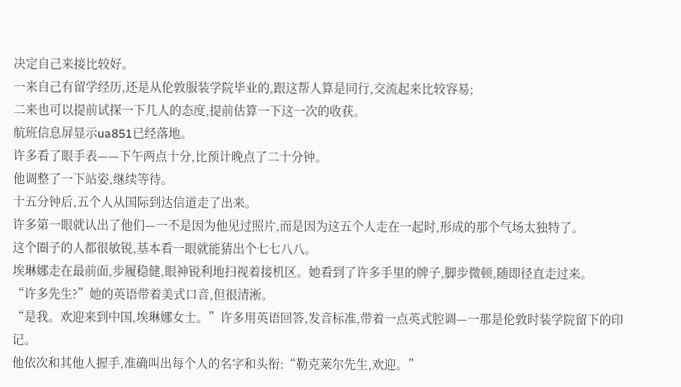决定自己来接比较好。
一来自己有留学经历,还是从伦敦服装学院毕业的,跟这帮人算是同行,交流起来比较容易;
二来也可以提前试探一下几人的态度,提前估算一下这一次的收获。
航班信息屏显示ua851已经落地。
许多看了眼手表——下午两点十分,比预计晚点了二十分钟。
他调整了一下站姿,继续等待。
十五分钟后,五个人从国际到达信道走了出来。
许多第一眼就认出了他们—一不是因为他见过照片,而是因为这五个人走在一起时,形成的那个气场太独特了。
这个圈子的人都很敏锐,基本看一眼就能猜出个七七八八。
埃琳娜走在最前面,步履稳健,眼神锐利地扫视着接机区。她看到了许多手里的牌子,脚步微顿,随即径直走过来。
“许多先生?”她的英语带着美式口音,但很清淅。
“是我。欢迎来到中国,埃琳娜女士。”许多用英语回答,发音标准,带着一点英式腔调—一那是伦敦时装学院留下的印记。
他依次和其他人握手,准确叫出每个人的名字和头衔:“勒克莱尔先生,欢迎。”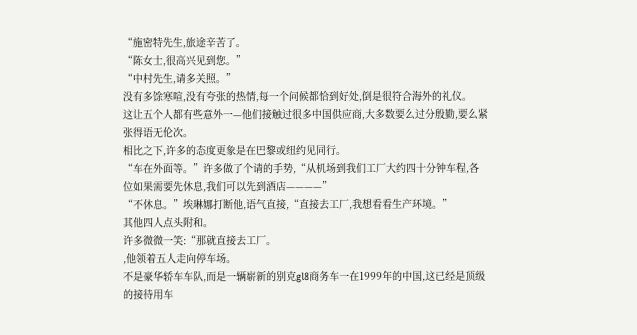“施密特先生,旅途辛苦了。
“陈女士,很高兴见到您。”
“中村先生,请多关照。”
没有多馀寒喧,没有夸张的热情,每一个问候都恰到好处,倒是很符合海外的礼仪。
这让五个人都有些意外一—他们接触过很多中国供应商,大多数要么过分殷勤,要么紧张得语无伦次。
相比之下,许多的态度更象是在巴黎或纽约见同行。
“车在外面等。”许多做了个请的手势,“从机场到我们工厂大约四十分钟车程,各位如果需要先休息,我们可以先到酒店————”
“不休息。”埃琳娜打断他,语气直接,“直接去工厂,我想看看生产环境。”
其他四人点头附和。
许多微微一笑:“那就直接去工厂。
,他领着五人走向停车场。
不是豪华轿车车队,而是一辆崭新的别克gl8商务车一在1999年的中国,这已经是顶级的接待用车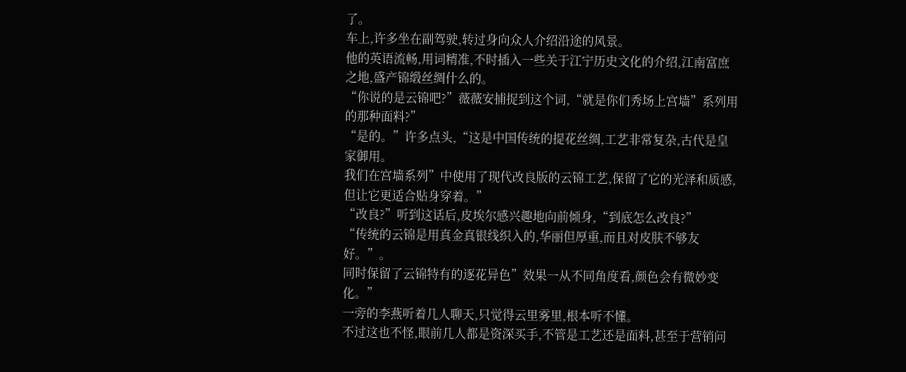了。
车上,许多坐在副驾驶,转过身向众人介绍沿途的风景。
他的英语流畅,用词精准,不时插入一些关于江宁历史文化的介绍,江南富庶之地,盛产锦缎丝绸什么的。
“你说的是云锦吧?”薇薇安捕捉到这个词,“就是你们秀场上宫墙”系列用的那种面料?”
“是的。”许多点头,“这是中国传统的提花丝绸,工艺非常复杂,古代是皇家御用。
我们在宫墙系列”中使用了现代改良版的云锦工艺,保留了它的光泽和质感,但让它更适合贴身穿着。”
“改良?”听到这话后,皮埃尔感兴趣地向前倾身,“到底怎么改良?”
“传统的云锦是用真金真银线织入的,华丽但厚重,而且对皮肤不够友好。”。
同时保留了云锦特有的逐花异色”效果一从不同角度看,颜色会有微妙变化。”
一旁的李燕听着几人聊天,只觉得云里雾里,根本听不懂。
不过这也不怪,眼前几人都是资深买手,不管是工艺还是面料,甚至于营销问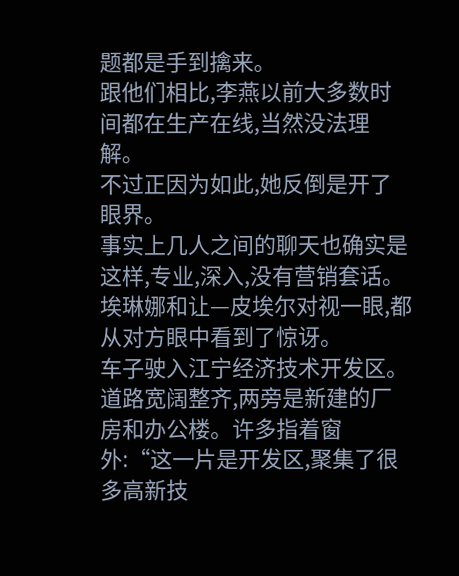题都是手到擒来。
跟他们相比,李燕以前大多数时间都在生产在线,当然没法理解。
不过正因为如此,她反倒是开了眼界。
事实上几人之间的聊天也确实是这样,专业,深入,没有营销套话。
埃琳娜和让—皮埃尔对视一眼,都从对方眼中看到了惊讶。
车子驶入江宁经济技术开发区。
道路宽阔整齐,两旁是新建的厂房和办公楼。许多指着窗外:“这一片是开发区,聚集了很多高新技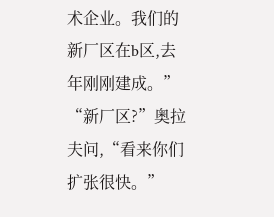术企业。我们的新厂区在b区,去年刚刚建成。”
“新厂区?”奥拉夫问,“看来你们扩张很快。”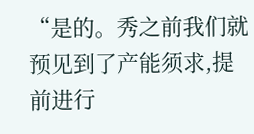“是的。秀之前我们就预见到了产能须求,提前进行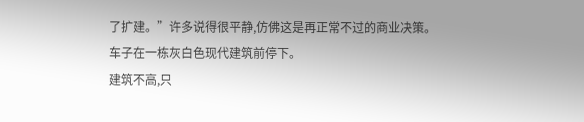了扩建。”许多说得很平静,仿佛这是再正常不过的商业决策。
车子在一栋灰白色现代建筑前停下。
建筑不高,只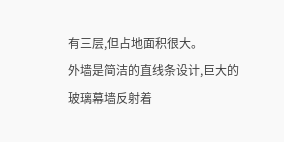有三层,但占地面积很大。
外墙是简洁的直线条设计,巨大的玻璃幕墙反射着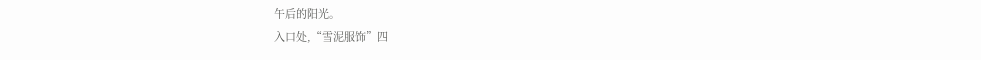午后的阳光。
入口处,“雪泥服饰”四